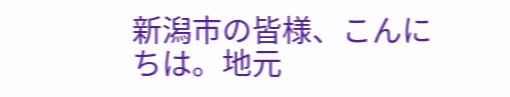新潟市の皆様、こんにちは。地元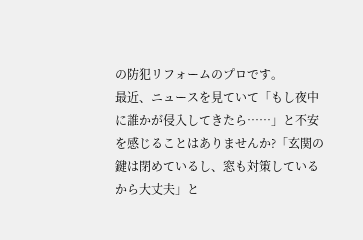の防犯リフォームのプロです。
最近、ニュースを見ていて「もし夜中に誰かが侵入してきたら……」と不安を感じることはありませんか?「玄関の鍵は閉めているし、窓も対策しているから大丈夫」と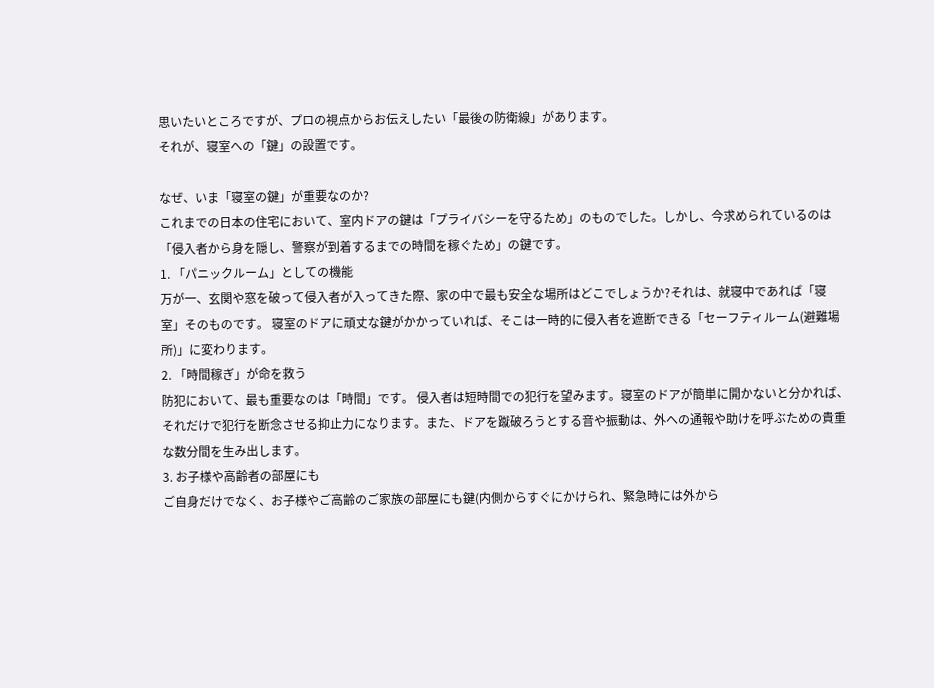思いたいところですが、プロの視点からお伝えしたい「最後の防衛線」があります。
それが、寝室への「鍵」の設置です。

なぜ、いま「寝室の鍵」が重要なのか?
これまでの日本の住宅において、室内ドアの鍵は「プライバシーを守るため」のものでした。しかし、今求められているのは「侵入者から身を隠し、警察が到着するまでの時間を稼ぐため」の鍵です。
1. 「パニックルーム」としての機能
万が一、玄関や窓を破って侵入者が入ってきた際、家の中で最も安全な場所はどこでしょうか?それは、就寝中であれば「寝室」そのものです。 寝室のドアに頑丈な鍵がかかっていれば、そこは一時的に侵入者を遮断できる「セーフティルーム(避難場所)」に変わります。
2. 「時間稼ぎ」が命を救う
防犯において、最も重要なのは「時間」です。 侵入者は短時間での犯行を望みます。寝室のドアが簡単に開かないと分かれば、それだけで犯行を断念させる抑止力になります。また、ドアを蹴破ろうとする音や振動は、外への通報や助けを呼ぶための貴重な数分間を生み出します。
3. お子様や高齢者の部屋にも
ご自身だけでなく、お子様やご高齢のご家族の部屋にも鍵(内側からすぐにかけられ、緊急時には外から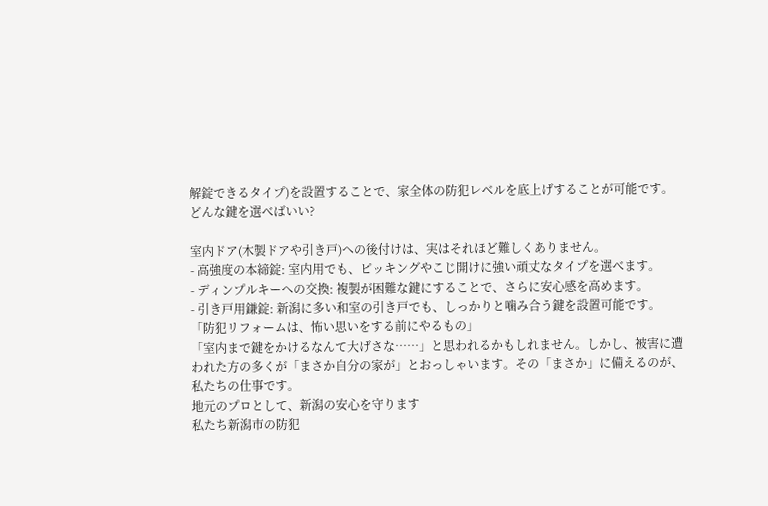解錠できるタイプ)を設置することで、家全体の防犯レベルを底上げすることが可能です。
どんな鍵を選べばいい?

室内ドア(木製ドアや引き戸)への後付けは、実はそれほど難しくありません。
- 高強度の本締錠: 室内用でも、ピッキングやこじ開けに強い頑丈なタイプを選べます。
- ディンプルキーへの交換: 複製が困難な鍵にすることで、さらに安心感を高めます。
- 引き戸用鎌錠: 新潟に多い和室の引き戸でも、しっかりと噛み合う鍵を設置可能です。
「防犯リフォームは、怖い思いをする前にやるもの」
「室内まで鍵をかけるなんて大げさな……」と思われるかもしれません。しかし、被害に遭われた方の多くが「まさか自分の家が」とおっしゃいます。その「まさか」に備えるのが、私たちの仕事です。
地元のプロとして、新潟の安心を守ります
私たち新潟市の防犯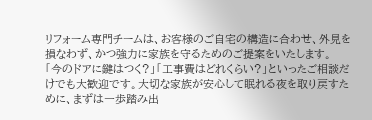リフォーム専門チームは、お客様のご自宅の構造に合わせ、外見を損なわず、かつ強力に家族を守るためのご提案をいたします。
「今のドアに鍵はつく?」「工事費はどれくらい?」といったご相談だけでも大歓迎です。大切な家族が安心して眠れる夜を取り戻すために、まずは一歩踏み出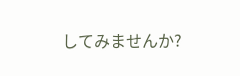してみませんか?